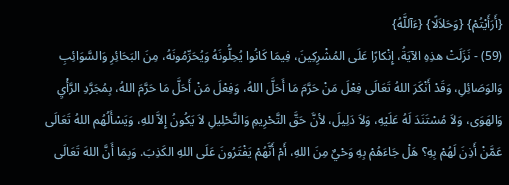{أَرَأَيْتُمْ} {وَحَلاَلًا} {ءَآللَّهُ}
(59) - نَزَلَتْ هذِهِ الآيَةُ، إِنْكارًا عَلَى المُشْرِكِينَ، فِيمَا كَانُوا يُحِلُّونَهُ وَيُحَرِّمُونَهُ، مِنَ البَحَائِرِ وَالسَّوَائِبِ وَالوَصَائِلِ، وَقَدْ أَنْكَرَ اللهُ تَعَالَى فِعْلَ مَنْ حَرَّمَ مَا أَحَلَّ اللهُ، وَفِعْلَ مَنْ أَحَلَّ مَا حَرَّمَ اللهُ، بِمُجَرَّدِ الرَّأْيِ وَالهَوَى، وَلاَ مُسْتَنَدَ لَهُ عَلَيْهِ، وَلاَ دَلِيلَ، لأنَّ حَقَّ التَّحْرِيمِ وَالتَّحْلِيلِ لاَ يَكُونُ إِلاَّ للهِ، وَيَسْأَلُهُم اللهُ تَعَالَى عَمَّنْ أَذِنَ لَهُمْ بِهِ؟ هَلْ جَاءَهُمْ بِهِ وَحْيٌ مِنَ اللهِ، أَمْ أَنَّهُمْ يَفْتَرُونَ عَلَى اللهِ الكَذِبَ. وَبِمَا أَنَّ اللهَ تَعَالَى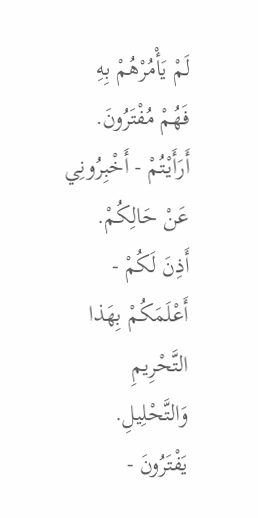لَمْ يَأْمُرْهُمْ بِهِ فَهُمْ مُفْتَرُونَ.
أَرَأَيْتُمْ - أَخْبِرُونِي عَنْ حَالِكُمْ.
أَذِنَ لَكُمْ - أَعْلَمَكُمْ بِهَذا التَّحْرِيمِ وَالتَّحْلِيلِ.
يَفْتَرُونَ -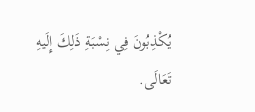يُكْذِبُونَ فِي نِسْبَةِ ذَلِكَ إِلَيهِ تَعَالَى.